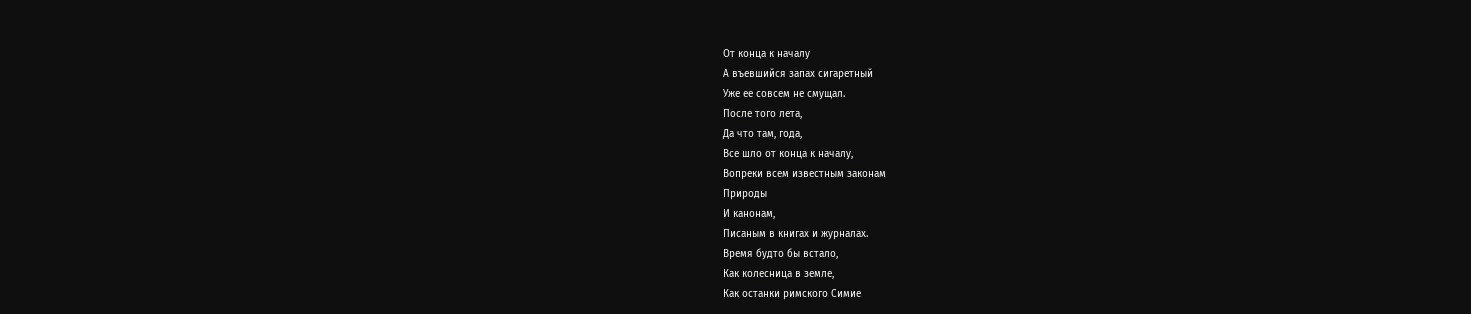От конца к началу
А въевшийся запах сигаретный
Уже ее совсем не смущал.
После того лета,
Да что там, года,
Все шло от конца к началу,
Вопреки всем известным законам
Природы
И канонам,
Писаным в книгах и журналах.
Время будто бы встало,
Как колесница в земле,
Как останки римского Симие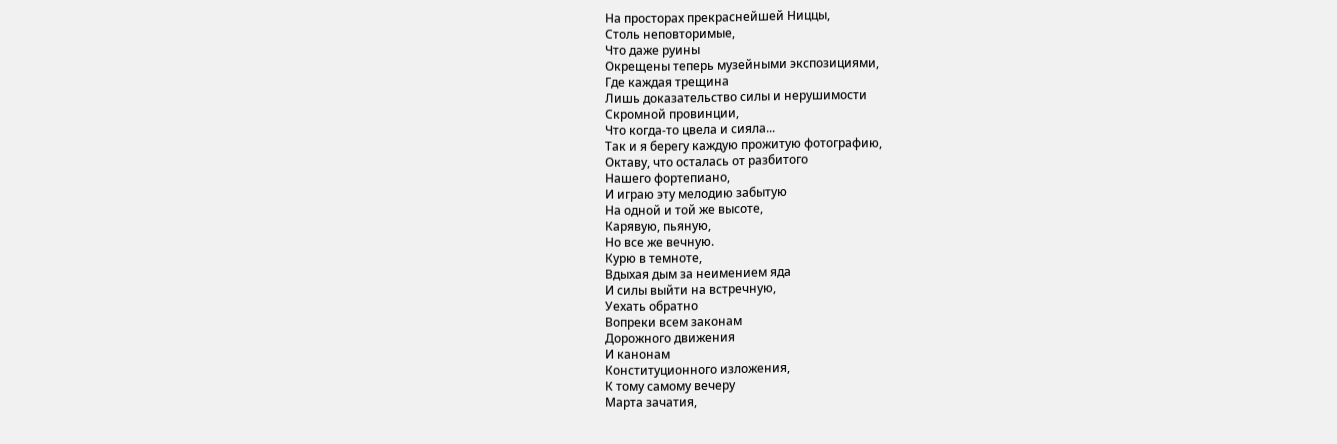На просторах прекраснейшей Ниццы,
Столь неповторимые,
Что даже руины
Окрещены теперь музейными экспозициями,
Где каждая трещина
Лишь доказательство силы и нерушимости
Скромной провинции,
Что когда-то цвела и сияла...
Так и я берегу каждую прожитую фотографию,
Октаву, что осталась от разбитого
Нашего фортепиано,
И играю эту мелодию забытую
На одной и той же высоте,
Карявую, пьяную,
Но все же вечную.
Курю в темноте,
Вдыхая дым за неимением яда
И силы выйти на встречную,
Уехать обратно
Вопреки всем законам
Дорожного движения
И канонам
Конституционного изложения,
К тому самому вечеру
Марта зачатия,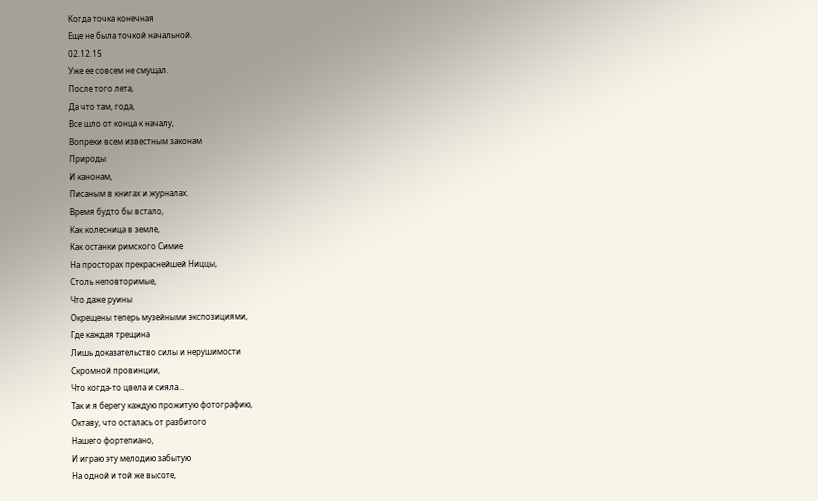Когда точка конечная
Еще не была точкой начальной.
02.12.15
Уже ее совсем не смущал.
После того лета,
Да что там, года,
Все шло от конца к началу,
Вопреки всем известным законам
Природы
И канонам,
Писаным в книгах и журналах.
Время будто бы встало,
Как колесница в земле,
Как останки римского Симие
На просторах прекраснейшей Ниццы,
Столь неповторимые,
Что даже руины
Окрещены теперь музейными экспозициями,
Где каждая трещина
Лишь доказательство силы и нерушимости
Скромной провинции,
Что когда-то цвела и сияла...
Так и я берегу каждую прожитую фотографию,
Октаву, что осталась от разбитого
Нашего фортепиано,
И играю эту мелодию забытую
На одной и той же высоте,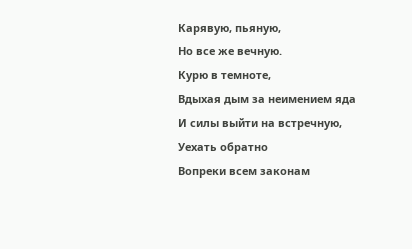Карявую, пьяную,
Но все же вечную.
Курю в темноте,
Вдыхая дым за неимением яда
И силы выйти на встречную,
Уехать обратно
Вопреки всем законам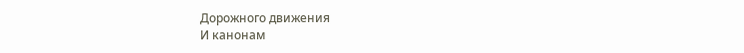Дорожного движения
И канонам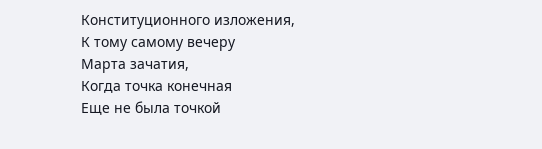Конституционного изложения,
К тому самому вечеру
Марта зачатия,
Когда точка конечная
Еще не была точкой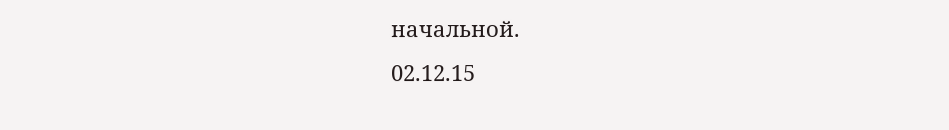начальной.
02.12.15